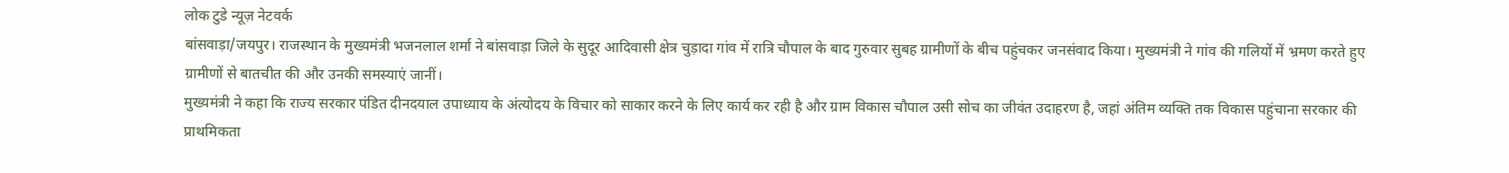लोक टुडे न्यूज़ नेटवर्क
बांसवाड़ा/जयपुर। राजस्थान के मुख्यमंत्री भजनलाल शर्मा ने बांसवाड़ा जिले के सुदूर आदिवासी क्षेत्र चुड़ादा गांव में रात्रि चौपाल के बाद गुरुवार सुबह ग्रामीणों के बीच पहुंचकर जनसंवाद किया। मुख्यमंत्री ने गांव की गलियों में भ्रमण करते हुए ग्रामीणों से बातचीत की और उनकी समस्याएं जानीं।
मुख्यमंत्री ने कहा कि राज्य सरकार पंडित दीनदयाल उपाध्याय के अंत्योदय के विचार को साकार करने के लिए कार्य कर रही है और ग्राम विकास चौपाल उसी सोच का जीवंत उदाहरण है, जहां अंतिम व्यक्ति तक विकास पहुंचाना सरकार की प्राथमिकता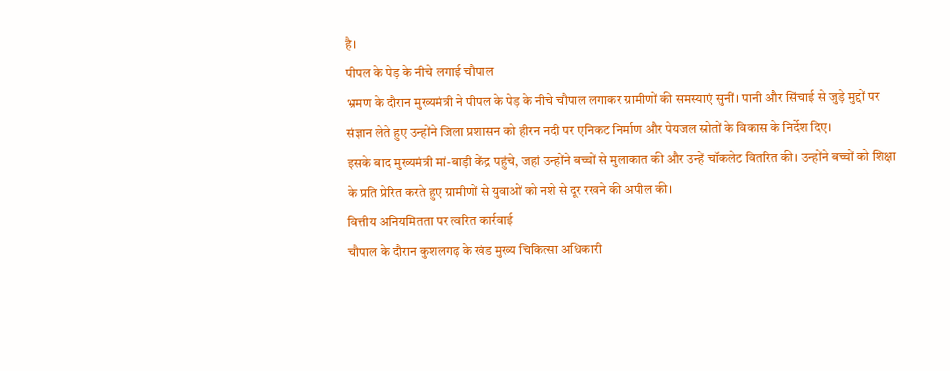है।
पीपल के पेड़ के नीचे लगाई चौपाल
भ्रमण के दौरान मुख्यमंत्री ने पीपल के पेड़ के नीचे चौपाल लगाकर ग्रामीणों की समस्याएं सुनीं। पानी और सिंचाई से जुड़े मुद्दों पर संज्ञान लेते हुए उन्होंने जिला प्रशासन को हीरन नदी पर एनिकट निर्माण और पेयजल स्रोतों के विकास के निर्देश दिए।
इसके बाद मुख्यमंत्री मां-बाड़ी केंद्र पहुंचे, जहां उन्होंने बच्चों से मुलाकात की और उन्हें चॉकलेट वितरित की। उन्होंने बच्चों को शिक्षा के प्रति प्रेरित करते हुए ग्रामीणों से युवाओं को नशे से दूर रखने की अपील की।
वित्तीय अनियमितता पर त्वरित कार्रवाई
चौपाल के दौरान कुशलगढ़ के खंड मुख्य चिकित्सा अधिकारी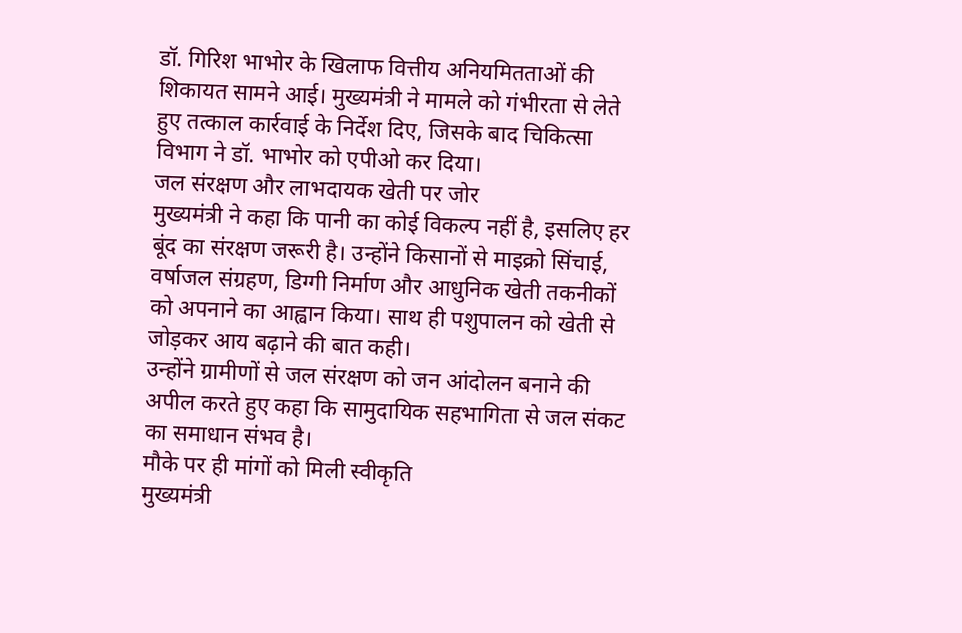डॉ. गिरिश भाभोर के खिलाफ वित्तीय अनियमितताओं की शिकायत सामने आई। मुख्यमंत्री ने मामले को गंभीरता से लेते हुए तत्काल कार्रवाई के निर्देश दिए, जिसके बाद चिकित्सा विभाग ने डॉ. भाभोर को एपीओ कर दिया।
जल संरक्षण और लाभदायक खेती पर जोर
मुख्यमंत्री ने कहा कि पानी का कोई विकल्प नहीं है, इसलिए हर बूंद का संरक्षण जरूरी है। उन्होंने किसानों से माइक्रो सिंचाई, वर्षाजल संग्रहण, डिग्गी निर्माण और आधुनिक खेती तकनीकों को अपनाने का आह्वान किया। साथ ही पशुपालन को खेती से जोड़कर आय बढ़ाने की बात कही।
उन्होंने ग्रामीणों से जल संरक्षण को जन आंदोलन बनाने की अपील करते हुए कहा कि सामुदायिक सहभागिता से जल संकट का समाधान संभव है।
मौके पर ही मांगों को मिली स्वीकृति
मुख्यमंत्री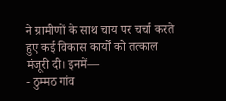ने ग्रामीणों के साथ चाय पर चर्चा करते हुए कई विकास कार्यों को तत्काल मंजूरी दी। इनमें—
- ठुम्मठ गांव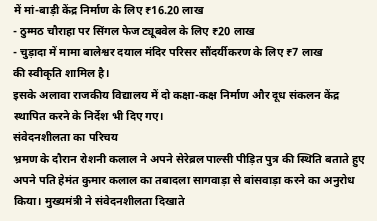में मां-बाड़ी केंद्र निर्माण के लिए ₹16.20 लाख
- ठुम्मठ चौराहा पर सिंगल फेज ट्यूबवेल के लिए ₹20 लाख
- चुड़ादा में मामा बालेश्वर दयाल मंदिर परिसर सौंदर्यीकरण के लिए ₹7 लाख
की स्वीकृति शामिल है।
इसके अलावा राजकीय विद्यालय में दो कक्षा-कक्ष निर्माण और दूध संकलन केंद्र स्थापित करने के निर्देश भी दिए गए।
संवेदनशीलता का परिचय
भ्रमण के दौरान रोशनी कलाल ने अपने सेरेब्रल पाल्सी पीड़ित पुत्र की स्थिति बताते हुए अपने पति हेमंत कुमार कलाल का तबादला सागवाड़ा से बांसवाड़ा करने का अनुरोध किया। मुख्यमंत्री ने संवेदनशीलता दिखाते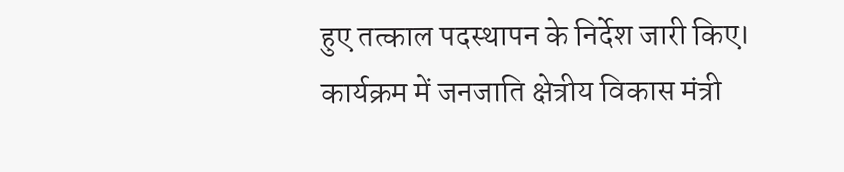हुए तत्काल पदस्थापन के निर्देश जारी किए।
कार्यक्रम में जनजाति क्षेत्रीय विकास मंत्री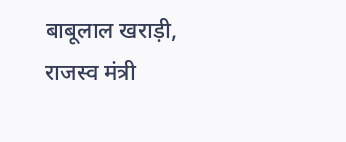बाबूलाल खराड़ी, राजस्व मंत्री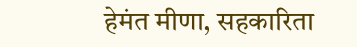हेमंत मीणा, सहकारिता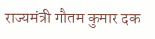राज्यमंत्री गौतम कुमार दक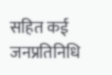सहित कई जनप्रतिनिधि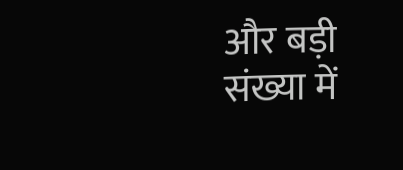और बड़ी संख्या में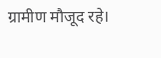ग्रामीण मौजूद रहे।